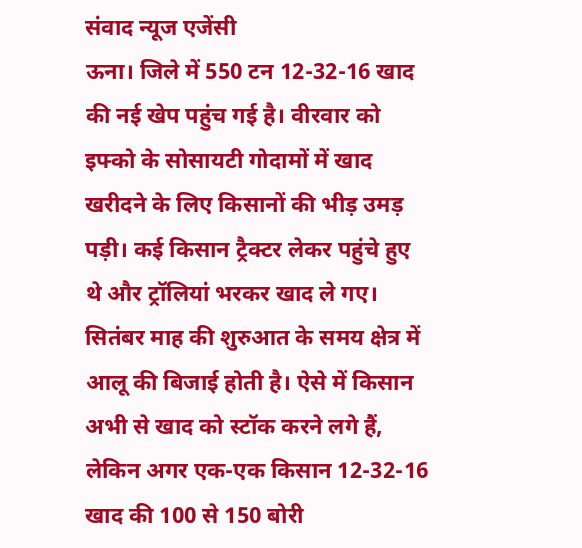संवाद न्यूज एजेंसी
ऊना। जिले में 550 टन 12-32-16 खाद की नई खेप पहुंच गई है। वीरवार को इफ्को के सोसायटी गोदामों में खाद खरीदने के लिए किसानों की भीड़ उमड़ पड़ी। कई किसान ट्रैक्टर लेकर पहुंचे हुए थे और ट्रॉलियां भरकर खाद ले गए।
सितंबर माह की शुरुआत के समय क्षेत्र में आलू की बिजाई होती है। ऐसे में किसान अभी से खाद को स्टॉक करने लगे हैं, लेकिन अगर एक-एक किसान 12-32-16 खाद की 100 से 150 बोरी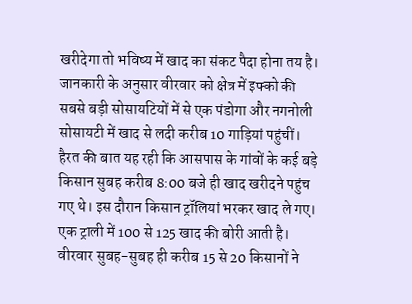खरीदेगा तो भविष्य में खाद का संकट पैदा होना तय है। जानकारी के अनुसार वीरवार को क्षेत्र में इफ्को की सबसे बड़ी सोसायटियों में से एक पंडोगा और नगनोली सोसायटी में खाद से लदी करीब 10 गाड़ियां पहुंचीं।
हैरत की बात यह रही कि आसपास के गांवों के कई बड़े किसान सुबह करीब 8:00 बजे ही खाद खरीदने पहुंच गए थे। इस दौरान किसान ट्रॉलियां भरकर खाद ले गए। एक ट्राली में 100 से 125 खाद की बोरी आती है। वीरवार सुबह-सुबह ही करीब 15 से 20 किसानों ने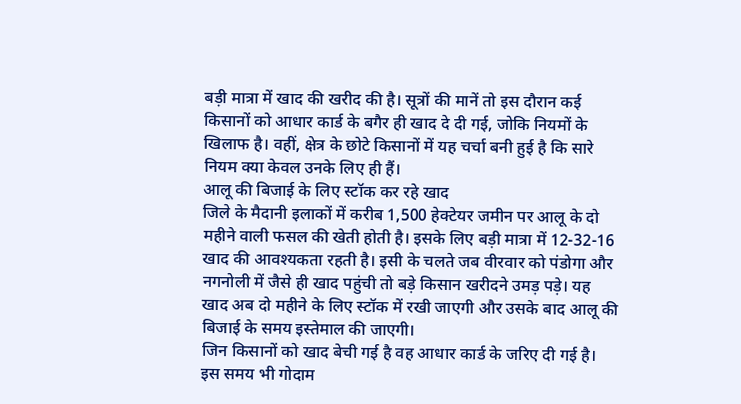बड़ी मात्रा में खाद की खरीद की है। सूत्रों की मानें तो इस दौरान कई किसानों को आधार कार्ड के बगैर ही खाद दे दी गई, जोकि नियमों के खिलाफ है। वहीं, क्षेत्र के छोटे किसानों में यह चर्चा बनी हुई है कि सारे नियम क्या केवल उनके लिए ही हैं।
आलू की बिजाई के लिए स्टॉक कर रहे खाद
जिले के मैदानी इलाकों में करीब 1,500 हेक्टेयर जमीन पर आलू के दो महीने वाली फसल की खेती होती है। इसके लिए बड़ी मात्रा में 12-32-16 खाद की आवश्यकता रहती है। इसी के चलते जब वीरवार को पंडोगा और नगनोली में जैसे ही खाद पहुंची तो बड़े किसान खरीदने उमड़ पड़े। यह खाद अब दो महीने के लिए स्टॉक में रखी जाएगी और उसके बाद आलू की बिजाई के समय इस्तेमाल की जाएगी।
जिन किसानों को खाद बेची गई है वह आधार कार्ड के जरिए दी गई है। इस समय भी गोदाम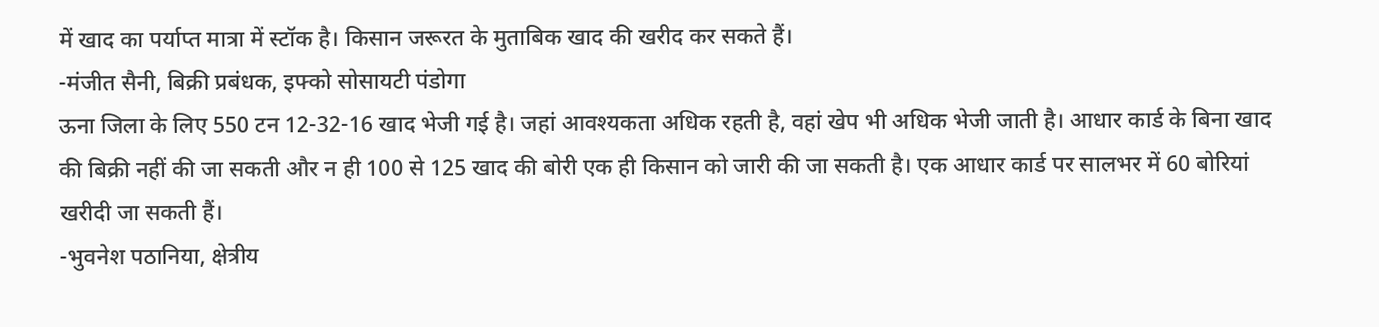में खाद का पर्याप्त मात्रा में स्टॉक है। किसान जरूरत के मुताबिक खाद की खरीद कर सकते हैं।
-मंजीत सैनी, बिक्री प्रबंधक, इफ्को सोसायटी पंडोगा
ऊना जिला के लिए 550 टन 12-32-16 खाद भेजी गई है। जहां आवश्यकता अधिक रहती है, वहां खेप भी अधिक भेजी जाती है। आधार कार्ड के बिना खाद की बिक्री नहीं की जा सकती और न ही 100 से 125 खाद की बोरी एक ही किसान को जारी की जा सकती है। एक आधार कार्ड पर सालभर में 60 बोरियां खरीदी जा सकती हैं।
-भुवनेश पठानिया, क्षेत्रीय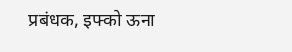प्रबंधक, इफ्को ऊना